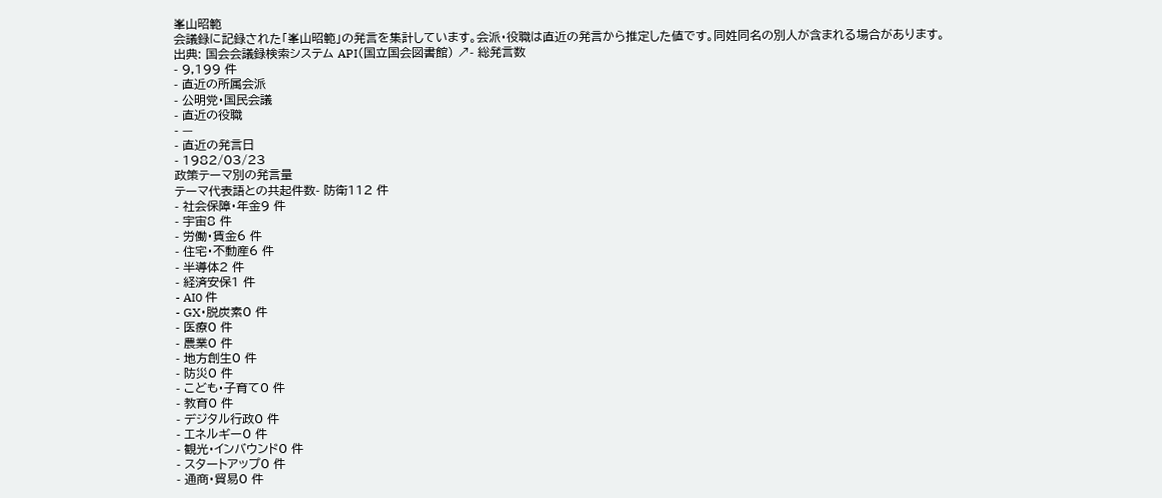峯山昭範
会議録に記録された「峯山昭範」の発言を集計しています。会派・役職は直近の発言から推定した値です。同姓同名の別人が含まれる場合があります。
出典: 国会会議録検索システム API(国立国会図書館) ↗- 総発言数
- 9,199 件
- 直近の所属会派
- 公明党・国民会議
- 直近の役職
- —
- 直近の発言日
- 1982/03/23
政策テーマ別の発言量
テーマ代表語との共起件数- 防衛112 件
- 社会保障・年金9 件
- 宇宙8 件
- 労働・賃金6 件
- 住宅・不動産6 件
- 半導体2 件
- 経済安保1 件
- AI0 件
- GX・脱炭素0 件
- 医療0 件
- 農業0 件
- 地方創生0 件
- 防災0 件
- こども・子育て0 件
- 教育0 件
- デジタル行政0 件
- エネルギー0 件
- 観光・インバウンド0 件
- スタートアップ0 件
- 通商・貿易0 件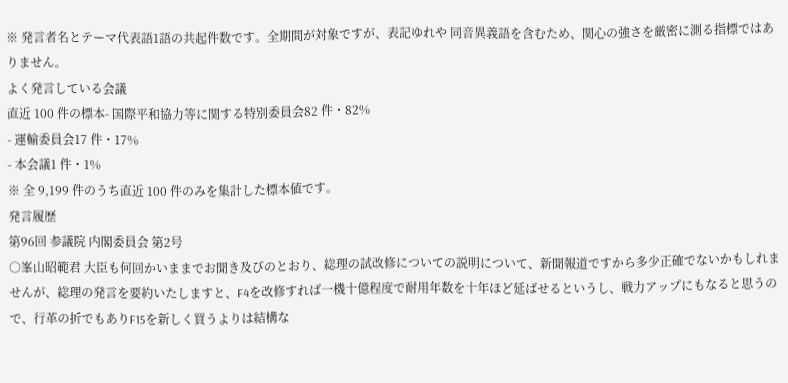※ 発言者名とテーマ代表語1語の共起件数です。全期間が対象ですが、表記ゆれや 同音異義語を含むため、関心の強さを厳密に測る指標ではありません。
よく発言している会議
直近 100 件の標本- 国際平和協力等に関する特別委員会82 件・82%
- 運輸委員会17 件・17%
- 本会議1 件・1%
※ 全 9,199 件のうち直近 100 件のみを集計した標本値です。
発言履歴
第96回 参議院 内閣委員会 第2号
○峯山昭範君 大臣も何回かいままでお聞き及びのとおり、総理の試改修についての説明について、新聞報道ですから多少正確でないかもしれませんが、総理の発言を要約いたしますと、F4を改修すれば一機十億程度で耐用年数を十年ほど延ばせるというし、戦力アップにもなると思うので、行革の折でもありF15を新しく買うよりは結構な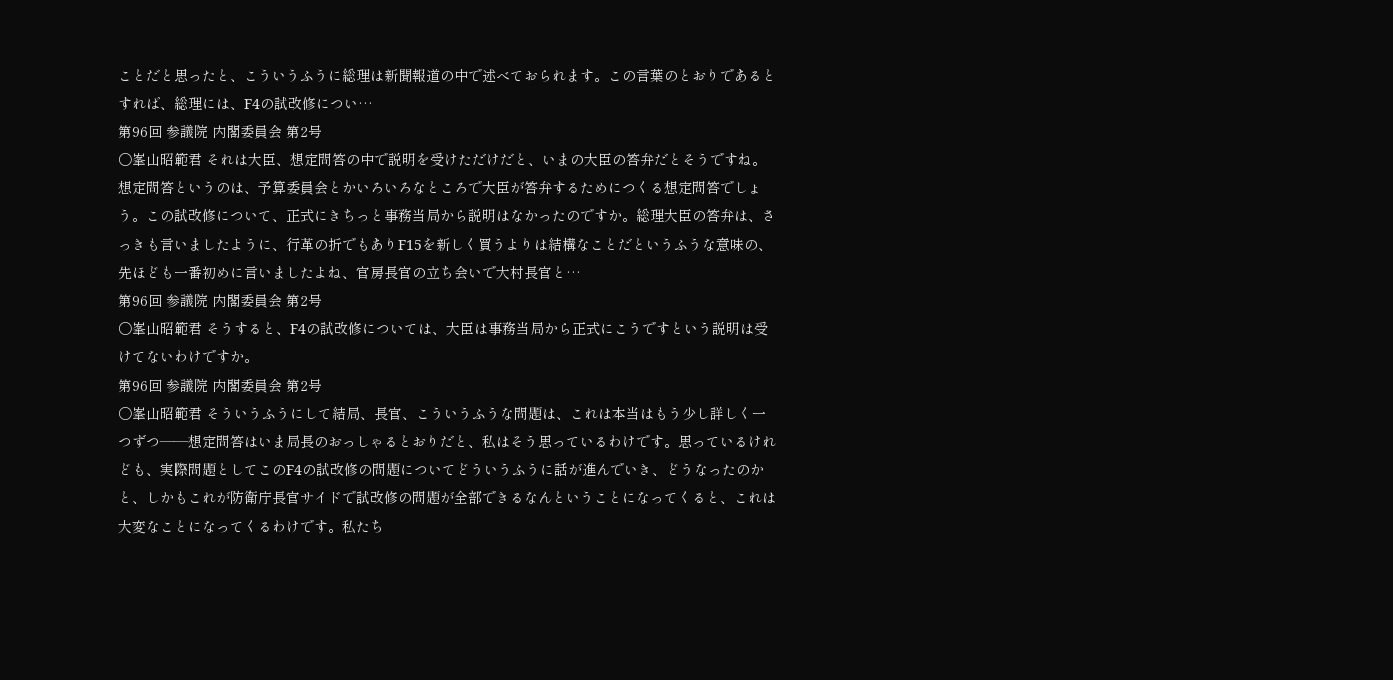ことだと思ったと、こういうふうに総理は新聞報道の中で述べておられます。この言葉のとおりであるとすれば、総理には、F4の試改修につい…
第96回 参議院 内閣委員会 第2号
○峯山昭範君 それは大臣、想定問答の中で説明を受けただけだと、いまの大臣の答弁だとそうですね。想定問答というのは、予算委員会とかいろいろなところで大臣が答弁するためにつくる想定問答でしょう。この試改修について、正式にきちっと事務当局から説明はなかったのですか。総理大臣の答弁は、さっきも言いましたように、行革の折でもありF15を新しく買うよりは結構なことだというふうな意味の、先ほども一番初めに言いましたよね、官房長官の立ち会いで大村長官と…
第96回 参議院 内閣委員会 第2号
○峯山昭範君 そうすると、F4の試改修については、大臣は事務当局から正式にこうですという説明は受けてないわけですか。
第96回 参議院 内閣委員会 第2号
○峯山昭範君 そういうふうにして結局、長官、こういうふうな問題は、これは本当はもう少し詳しく一つずつ——想定問答はいま局長のおっしゃるとおりだと、私はそう思っているわけです。思っているけれども、実際問題としてこのF4の試改修の問題についてどういうふうに話が進んでいき、どうなったのかと、しかもこれが防衛庁長官サイドで試改修の問題が全部できるなんということになってくると、これは大変なことになってくるわけです。私たち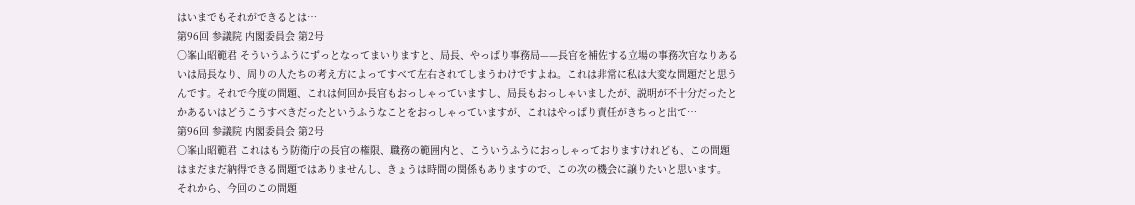はいまでもそれができるとは…
第96回 参議院 内閣委員会 第2号
○峯山昭範君 そういうふうにずっとなってまいりますと、局長、やっぱり事務局——長官を補佐する立場の事務次官なりあるいは局長なり、周りの人たちの考え方によってすべて左右されてしまうわけですよね。これは非常に私は大変な問題だと思うんです。それで今度の問題、これは何回か長官もおっしゃっていますし、局長もおっしゃいましたが、説明が不十分だったとかあるいはどうこうすべきだったというふうなことをおっしゃっていますが、これはやっぱり責任がきちっと出て…
第96回 参議院 内閣委員会 第2号
○峯山昭範君 これはもう防衛庁の長官の権限、職務の範囲内と、こういうふうにおっしゃっておりますけれども、この問題はまだまだ納得できる問題ではありませんし、きょうは時間の関係もありますので、この次の機会に譲りたいと思います。 それから、今回のこの問題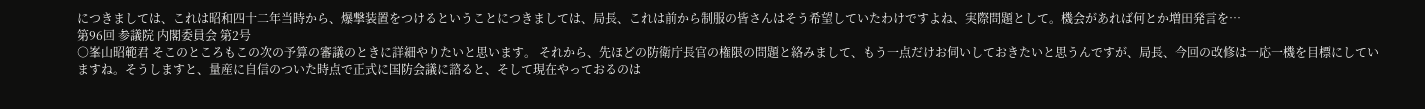につきましては、これは昭和四十二年当時から、爆撃装置をつけるということにつきましては、局長、これは前から制服の皆さんはそう希望していたわけですよね、実際問題として。機会があれば何とか増田発言を…
第96回 参議院 内閣委員会 第2号
○峯山昭範君 そこのところもこの次の予算の審議のときに詳細やりたいと思います。 それから、先ほどの防衛庁長官の権限の問題と絡みまして、もう一点だけお伺いしておきたいと思うんですが、局長、今回の改修は一応一機を目標にしていますね。そうしますと、量産に自信のついた時点で正式に国防会議に諮ると、そして現在やっておるのは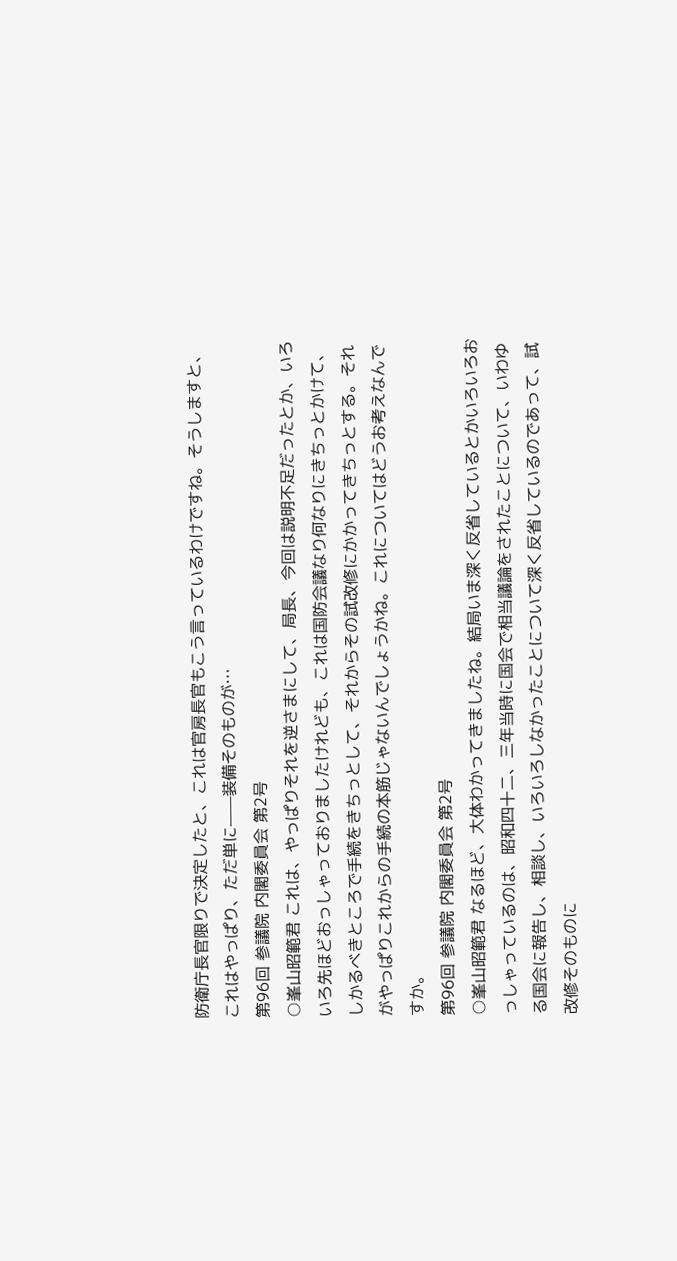防衛庁長官限りで決定したと、これは官房長官もこう言っているわけですね。そうしますと、これはやっぱり、ただ単に——装備そのものが…
第96回 参議院 内閣委員会 第2号
○峯山昭範君 これは、やっぱりそれを逆さまにして、局長、今回は説明不足だったとか、いろいろ先ほどおっしゃっておりましたけれども、これは国防会議なり何なりにきちっとかけて、しかるべきところで手続をきちっとして、それからその試改修にかかってきちっとする。それがやっぱりこれからの手続の本筋じゃないんでしょうかね。これについてはどうお考えなんですか。
第96回 参議院 内閣委員会 第2号
○峯山昭範君 なるほど、大体わかってきましたね。結局いま深く反省しているとかいろいろおっしゃっているのは、昭和四十二、三年当時に国会で相当議論をされたことについて、いわゆる国会に報告し、相談し、いろいろしなかったことについて深く反省しているのであって、試改修そのものに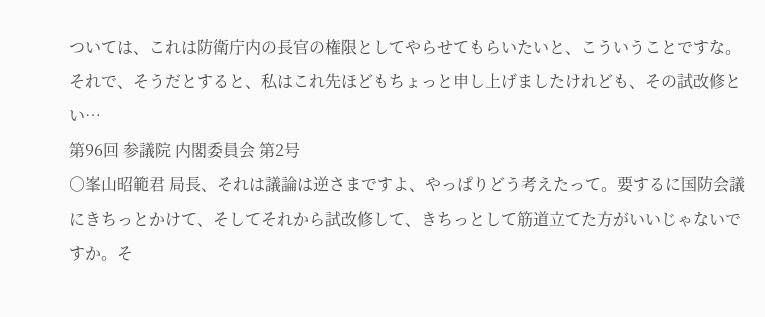ついては、これは防衛庁内の長官の権限としてやらせてもらいたいと、こういうことですな。 それで、そうだとすると、私はこれ先ほどもちょっと申し上げましたけれども、その試改修とい…
第96回 参議院 内閣委員会 第2号
○峯山昭範君 局長、それは議論は逆さまですよ、やっぱりどう考えたって。要するに国防会議にきちっとかけて、そしてそれから試改修して、きちっとして筋道立てた方がいいじゃないですか。そ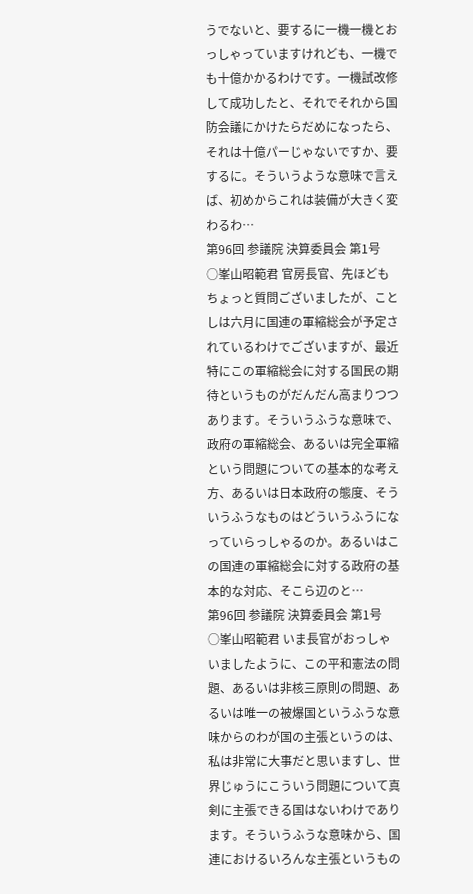うでないと、要するに一機一機とおっしゃっていますけれども、一機でも十億かかるわけです。一機試改修して成功したと、それでそれから国防会議にかけたらだめになったら、それは十億パーじゃないですか、要するに。そういうような意味で言えば、初めからこれは装備が大きく変わるわ…
第96回 参議院 決算委員会 第1号
○峯山昭範君 官房長官、先ほどもちょっと質問ございましたが、ことしは六月に国連の軍縮総会が予定されているわけでございますが、最近特にこの軍縮総会に対する国民の期待というものがだんだん高まりつつあります。そういうふうな意味で、政府の軍縮総会、あるいは完全軍縮という問題についての基本的な考え方、あるいは日本政府の態度、そういうふうなものはどういうふうになっていらっしゃるのか。あるいはこの国連の軍縮総会に対する政府の基本的な対応、そこら辺のと…
第96回 参議院 決算委員会 第1号
○峯山昭範君 いま長官がおっしゃいましたように、この平和憲法の問題、あるいは非核三原則の問題、あるいは唯一の被爆国というふうな意味からのわが国の主張というのは、私は非常に大事だと思いますし、世界じゅうにこういう問題について真剣に主張できる国はないわけであります。そういうふうな意味から、国連におけるいろんな主張というもの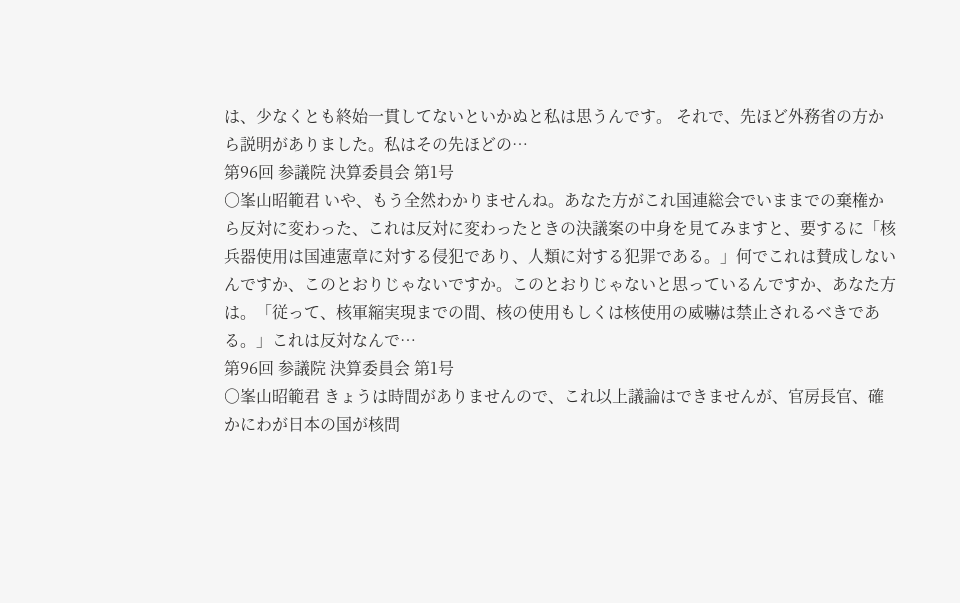は、少なくとも終始一貫してないといかぬと私は思うんです。 それで、先ほど外務省の方から説明がありました。私はその先ほどの…
第96回 参議院 決算委員会 第1号
○峯山昭範君 いや、もう全然わかりませんね。あなた方がこれ国連総会でいままでの棄権から反対に変わった、これは反対に変わったときの決議案の中身を見てみますと、要するに「核兵器使用は国連憲章に対する侵犯であり、人類に対する犯罪である。」何でこれは賛成しないんですか、このとおりじゃないですか。このとおりじゃないと思っているんですか、あなた方は。「従って、核軍縮実現までの間、核の使用もしくは核使用の威嚇は禁止されるべきである。」これは反対なんで…
第96回 参議院 決算委員会 第1号
○峯山昭範君 きょうは時間がありませんので、これ以上議論はできませんが、官房長官、確かにわが日本の国が核問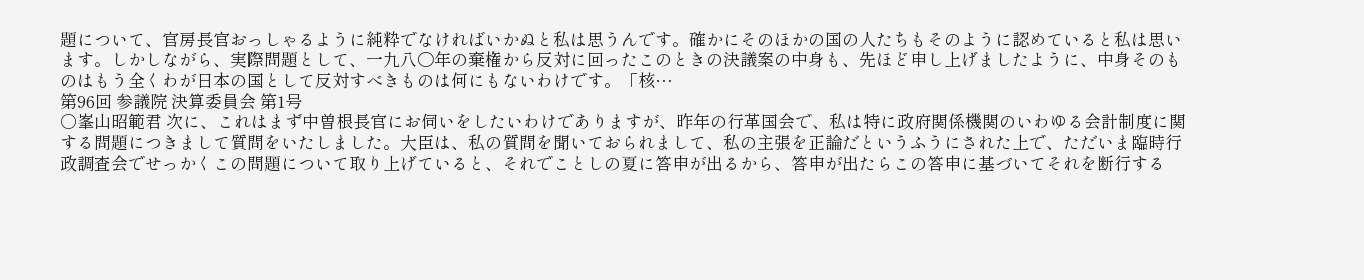題について、官房長官おっしゃるように純粋でなければいかぬと私は思うんです。確かにそのほかの国の人たちもそのように認めていると私は思います。しかしながら、実際問題として、一九八〇年の棄権から反対に回ったこのときの決議案の中身も、先ほど申し上げましたように、中身そのものはもう全くわが日本の国として反対すべきものは何にもないわけです。「核…
第96回 参議院 決算委員会 第1号
○峯山昭範君 次に、これはまず中曽根長官にお伺いをしたいわけでありますが、昨年の行革国会で、私は特に政府関係機関のいわゆる会計制度に関する問題につきまして質問をいたしました。大臣は、私の質問を聞いておられまして、私の主張を正論だというふうにされた上で、ただいま臨時行政調査会でせっかくこの問題について取り上げていると、それでことしの夏に答申が出るから、答申が出たらこの答申に基づいてそれを断行する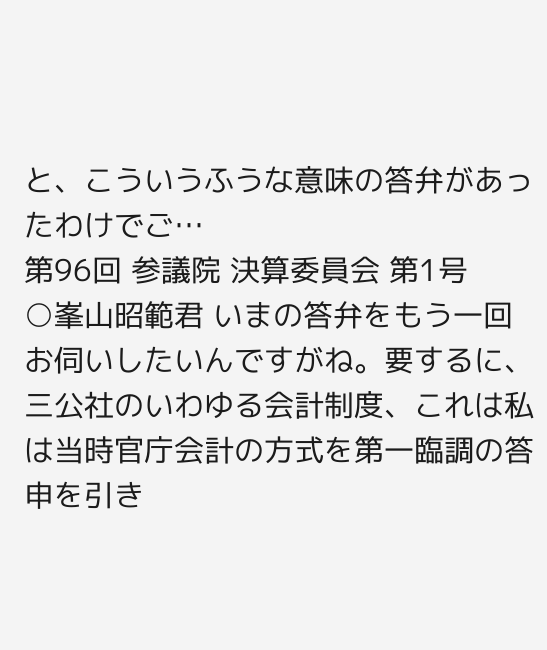と、こういうふうな意味の答弁があったわけでご…
第96回 参議院 決算委員会 第1号
○峯山昭範君 いまの答弁をもう一回お伺いしたいんですがね。要するに、三公社のいわゆる会計制度、これは私は当時官庁会計の方式を第一臨調の答申を引き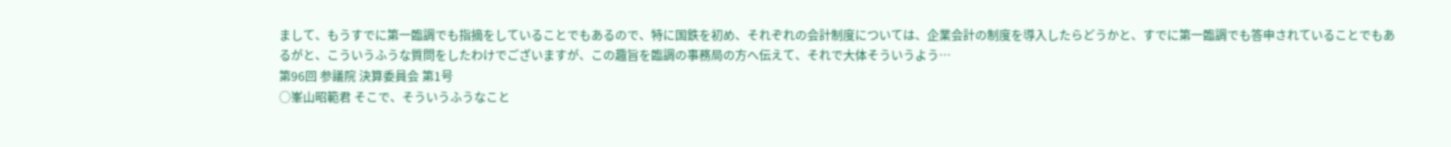まして、もうすでに第一臨調でも指摘をしていることでもあるので、特に国鉄を初め、それぞれの会計制度については、企業会計の制度を導入したらどうかと、すでに第一臨調でも答申されていることでもあるがと、こういうふうな質問をしたわけでございますが、この趣旨を臨調の事務局の方へ伝えて、それで大体そういうよう…
第96回 参議院 決算委員会 第1号
○峯山昭範君 そこで、そういうふうなこと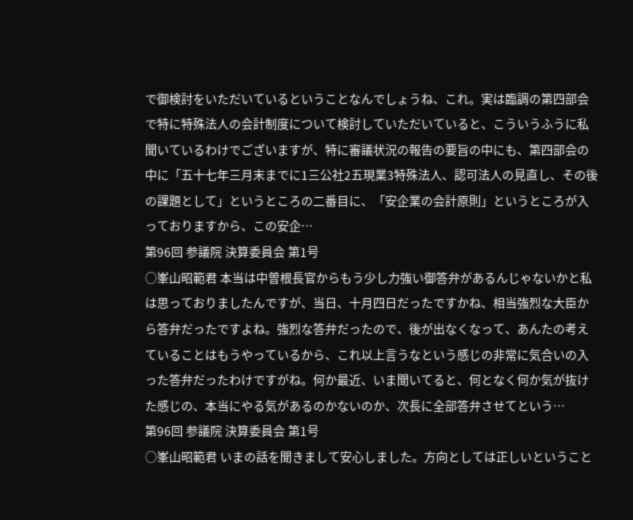で御検討をいただいているということなんでしょうね、これ。実は臨調の第四部会で特に特殊法人の会計制度について検討していただいていると、こういうふうに私聞いているわけでございますが、特に審議状況の報告の要旨の中にも、第四部会の中に「五十七年三月末までに1三公社2五現業3特殊法人、認可法人の見直し、その後の課題として」というところの二番目に、「安企業の会計原則」というところが入っておりますから、この安企…
第96回 参議院 決算委員会 第1号
○峯山昭範君 本当は中曽根長官からもう少し力強い御答弁があるんじゃないかと私は思っておりましたんですが、当日、十月四日だったですかね、相当強烈な大臣から答弁だったですよね。強烈な答弁だったので、後が出なくなって、あんたの考えていることはもうやっているから、これ以上言うなという感じの非常に気合いの入った答弁だったわけですがね。何か最近、いま聞いてると、何となく何か気が抜けた感じの、本当にやる気があるのかないのか、次長に全部答弁させてという…
第96回 参議院 決算委員会 第1号
○峯山昭範君 いまの話を聞きまして安心しました。方向としては正しいということ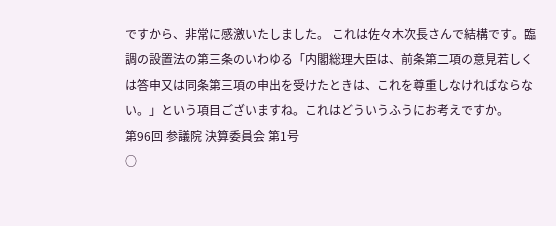ですから、非常に感激いたしました。 これは佐々木次長さんで結構です。臨調の設置法の第三条のいわゆる「内閣総理大臣は、前条第二項の意見若しくは答申又は同条第三項の申出を受けたときは、これを尊重しなければならない。」という項目ございますね。これはどういうふうにお考えですか。
第96回 参議院 決算委員会 第1号
○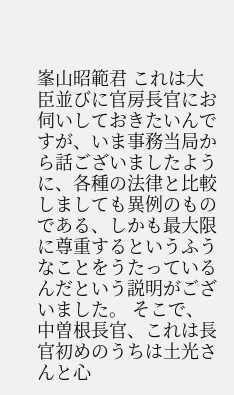峯山昭範君 これは大臣並びに官房長官にお伺いしておきたいんですが、いま事務当局から話ございましたように、各種の法律と比較しましても異例のものである、しかも最大限に尊重するというふうなことをうたっているんだという説明がございました。 そこで、中曽根長官、これは長官初めのうちは土光さんと心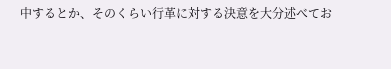中するとか、そのくらい行革に対する決意を大分述べてお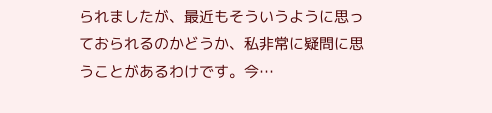られましたが、最近もそういうように思っておられるのかどうか、私非常に疑問に思うことがあるわけです。今…